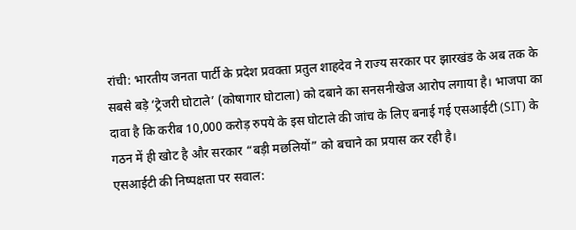रांची: भारतीय जनता पार्टी के प्रदेश प्रवक्ता प्रतुल शाहदेव ने राज्य सरकार पर झारखंड के अब तक के सबसे बड़े ‘ट्रेजरी घोटाले’ (कोषागार घोटाला) को दबाने का सनसनीखेज आरोप लगाया है। भाजपा का दावा है कि करीब 10,000 करोड़ रुपये के इस घोटाले की जांच के लिए बनाई गई एसआईटी (SIT) के गठन में ही खोट है और सरकार “बड़ी मछलियों” को बचाने का प्रयास कर रही है।
एसआईटी की निष्पक्षता पर सवाल: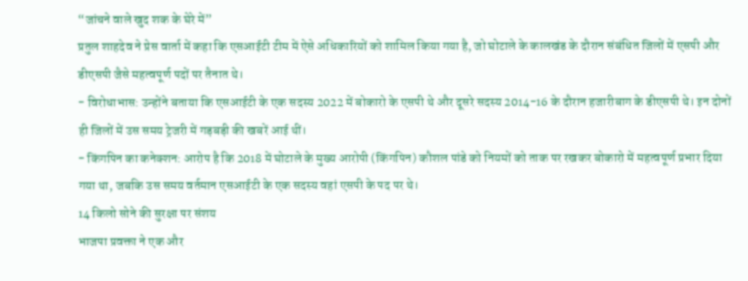“जांचने वाले खुद शक के घेरे में”
प्रतुल शाहदेव ने प्रेस वार्ता में कहा कि एसआईटी टीम में ऐसे अधिकारियों को शामिल किया गया है, जो घोटाले के कालखंड के दौरान संबंधित जिलों में एसपी और डीएसपी जैसे महत्वपूर्ण पदों पर तैनात थे।
- विरोधाभास: उन्होंने बताया कि एसआईटी के एक सदस्य 2022 में बोकारो के एसपी थे और दूसरे सदस्य 2014-16 के दौरान हजारीबाग के डीएसपी थे। इन दोनों ही जिलों में उस समय ट्रेजरी में गड़बड़ी की खबरें आई थीं।
- किंगपिन का कनेक्शन: आरोप है कि 2018 में घोटाले के मुख्य आरोपी (किंगपिन) कौशल पांडे को नियमों को ताक पर रखकर बोकारो में महत्वपूर्ण प्रभार दिया गया था, जबकि उस समय वर्तमान एसआईटी के एक सदस्य वहां एसपी के पद पर थे।
14 किलो सोने की सुरक्षा पर संशय
भाजपा प्रवक्ता ने एक और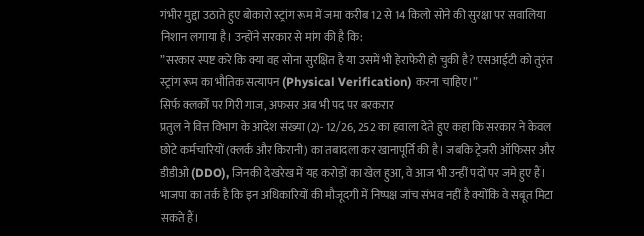गंभीर मुद्दा उठाते हुए बोकारो स्ट्रांग रूम में जमा करीब 12 से 14 किलो सोने की सुरक्षा पर सवालिया निशान लगाया है। उन्होंने सरकार से मांग की है कि:
”सरकार स्पष्ट करे कि क्या वह सोना सुरक्षित है या उसमें भी हेराफेरी हो चुकी है? एसआईटी को तुरंत स्ट्रांग रूम का भौतिक सत्यापन (Physical Verification) करना चाहिए।”
सिर्फ क्लर्कों पर गिरी गाज, अफसर अब भी पद पर बरकरार
प्रतुल ने वित्त विभाग के आदेश संख्या (2)- 12/26, 252 का हवाला देते हुए कहा कि सरकार ने केवल छोटे कर्मचारियों (क्लर्क और किरानी) का तबादला कर खानापूर्ति की है। जबकि ट्रेजरी ऑफिसर और डीडीओ (DDO), जिनकी देखरेख में यह करोड़ों का खेल हुआ, वे आज भी उन्हीं पदों पर जमे हुए हैं। भाजपा का तर्क है कि इन अधिकारियों की मौजूदगी में निष्पक्ष जांच संभव नहीं है क्योंकि वे सबूत मिटा सकते हैं।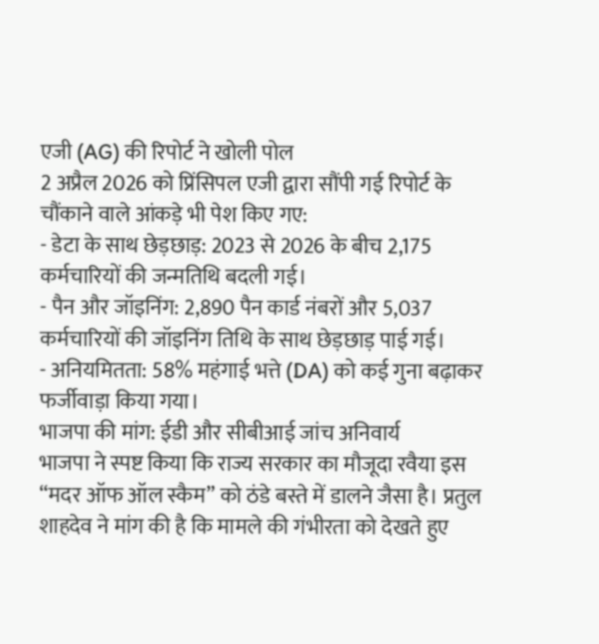एजी (AG) की रिपोर्ट ने खोली पोल
2 अप्रैल 2026 को प्रिंसिपल एजी द्वारा सौंपी गई रिपोर्ट के चौंकाने वाले आंकड़े भी पेश किए गए:
- डेटा के साथ छेड़छाड़: 2023 से 2026 के बीच 2,175 कर्मचारियों की जन्मतिथि बदली गई।
- पैन और जॉइनिंग: 2,890 पैन कार्ड नंबरों और 5,037 कर्मचारियों की जॉइनिंग तिथि के साथ छेड़छाड़ पाई गई।
- अनियमितता: 58% महंगाई भत्ते (DA) को कई गुना बढ़ाकर फर्जीवाड़ा किया गया।
भाजपा की मांग: ईडी और सीबीआई जांच अनिवार्य
भाजपा ने स्पष्ट किया कि राज्य सरकार का मौजूदा रवैया इस “मदर ऑफ ऑल स्कैम” को ठंडे बस्ते में डालने जैसा है। प्रतुल शाहदेव ने मांग की है कि मामले की गंभीरता को देखते हुए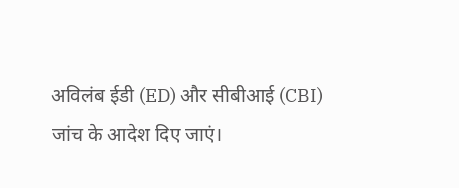अविलंब ईडी (ED) और सीबीआई (CBI) जांच के आदेश दिए जाएं।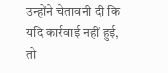उन्होंने चेतावनी दी कि यदि कार्रवाई नहीं हुई, तो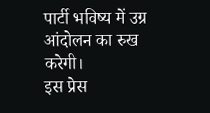पार्टी भविष्य में उग्र आंदोलन का रुख करेगी।
इस प्रेस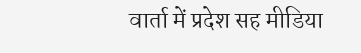वार्ता में प्रदेश सह मीडिया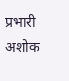प्रभारी अशोक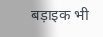बड़ाइक भी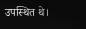उपस्थित थे।